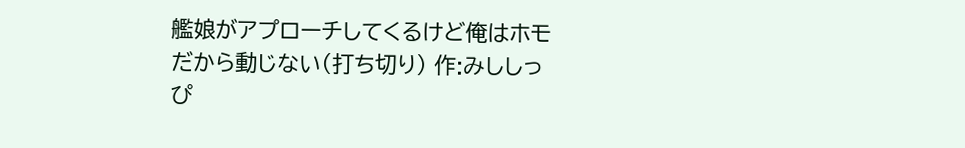艦娘がアプローチしてくるけど俺はホモだから動じない(打ち切り) 作:みししっぴ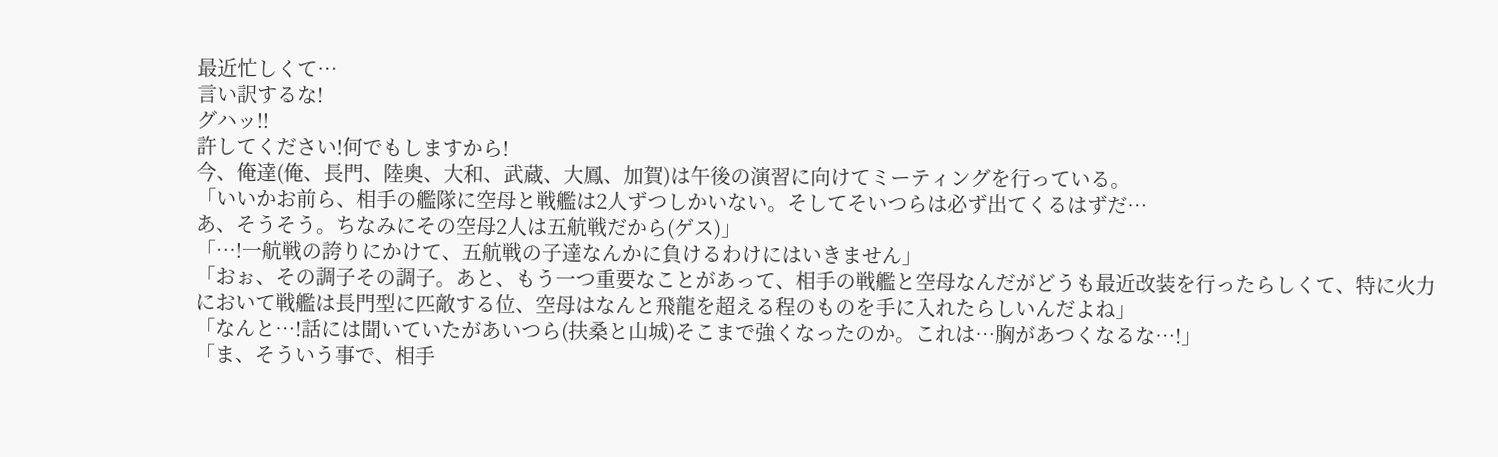最近忙しくて…
言い訳するな!
グハッ!!
許してください!何でもしますから!
今、俺達(俺、長門、陸奥、大和、武蔵、大鳳、加賀)は午後の演習に向けてミーティングを行っている。
「いいかお前ら、相手の艦隊に空母と戦艦は2人ずつしかいない。そしてそいつらは必ず出てくるはずだ…
あ、そうそう。ちなみにその空母2人は五航戦だから(ゲス)」
「…!一航戦の誇りにかけて、五航戦の子達なんかに負けるわけにはいきません」
「おぉ、その調子その調子。あと、もう一つ重要なことがあって、相手の戦艦と空母なんだがどうも最近改装を行ったらしくて、特に火力において戦艦は長門型に匹敵する位、空母はなんと飛龍を超える程のものを手に入れたらしいんだよね」
「なんと…!話には聞いていたがあいつら(扶桑と山城)そこまで強くなったのか。これは…胸があつくなるな…!」
「ま、そういう事で、相手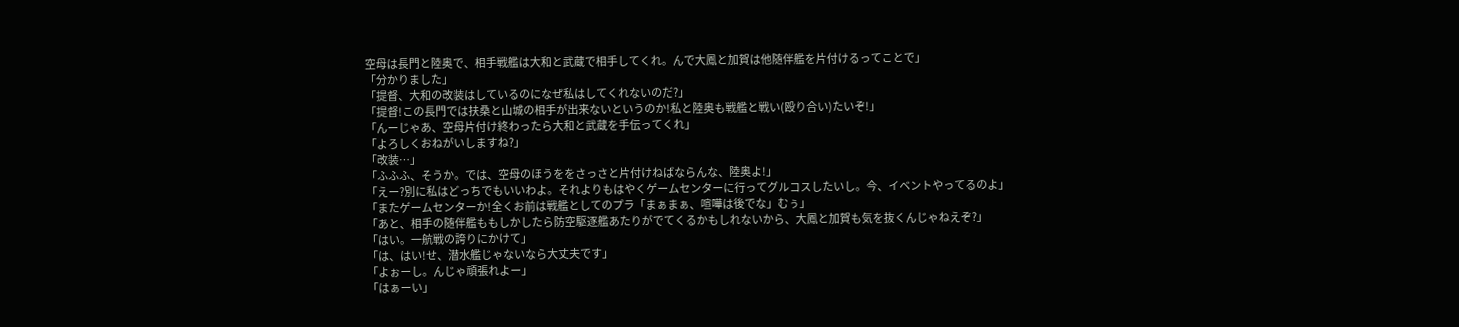空母は長門と陸奥で、相手戦艦は大和と武蔵で相手してくれ。んで大鳳と加賀は他随伴艦を片付けるってことで」
「分かりました」
「提督、大和の改装はしているのになぜ私はしてくれないのだ?」
「提督!この長門では扶桑と山城の相手が出来ないというのか!私と陸奥も戦艦と戦い(殴り合い)たいぞ!」
「んーじゃあ、空母片付け終わったら大和と武蔵を手伝ってくれ」
「よろしくおねがいしますね?」
「改装…」
「ふふふ、そうか。では、空母のほうををさっさと片付けねばならんな、陸奥よ!」
「えー?別に私はどっちでもいいわよ。それよりもはやくゲームセンターに行ってグルコスしたいし。今、イベントやってるのよ」
「またゲームセンターか!全くお前は戦艦としてのプラ「まぁまぁ、喧嘩は後でな」むぅ」
「あと、相手の随伴艦ももしかしたら防空駆逐艦あたりがでてくるかもしれないから、大鳳と加賀も気を抜くんじゃねえぞ?」
「はい。一航戦の誇りにかけて」
「は、はい!せ、潜水艦じゃないなら大丈夫です」
「よぉーし。んじゃ頑張れよー」
「はぁーい」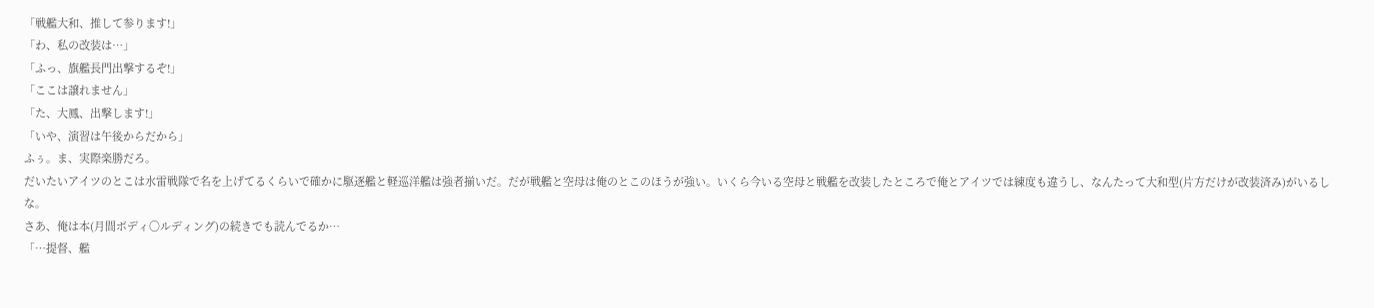「戦艦大和、推して参ります!」
「わ、私の改装は…」
「ふっ、旗艦長門出撃するぞ!」
「ここは譲れません」
「た、大鳳、出撃します!」
「いや、演習は午後からだから」
ふぅ。ま、実際楽勝だろ。
だいたいアイツのとこは水雷戦隊で名を上げてるくらいで確かに駆逐艦と軽巡洋艦は強者揃いだ。だが戦艦と空母は俺のとこのほうが強い。いくら今いる空母と戦艦を改装したところで俺とアイツでは練度も違うし、なんたって大和型(片方だけが改装済み)がいるしな。
さあ、俺は本(月間ボディ〇ルディング)の続きでも読んでるか…
「…提督、艦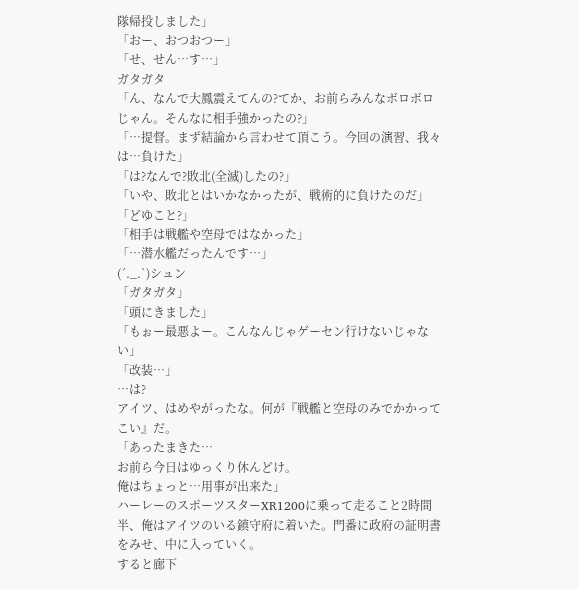隊帰投しました」
「おー、おつおつー」
「せ、せん…す…」
ガタガタ
「ん、なんで大鳳震えてんの?てか、お前らみんなボロボロじゃん。そんなに相手強かったの?」
「…提督。まず結論から言わせて頂こう。今回の演習、我々は…負けた」
「は?なんで?敗北(全滅)したの?」
「いや、敗北とはいかなかったが、戦術的に負けたのだ」
「どゆこと?」
「相手は戦艦や空母ではなかった」
「…潜水艦だったんです…」
(´._.`)シュン
「ガタガタ」
「頭にきました」
「もぉー最悪よー。こんなんじゃゲーセン行けないじゃない」
「改装…」
…は?
アイツ、はめやがったな。何が『戦艦と空母のみでかかってこい』だ。
「あったまきた…
お前ら今日はゆっくり休んどけ。
俺はちょっと…用事が出来た」
ハーレーのスポーツスターXR1200に乗って走ること2時間半、俺はアイツのいる鎮守府に着いた。門番に政府の証明書をみせ、中に入っていく。
すると廊下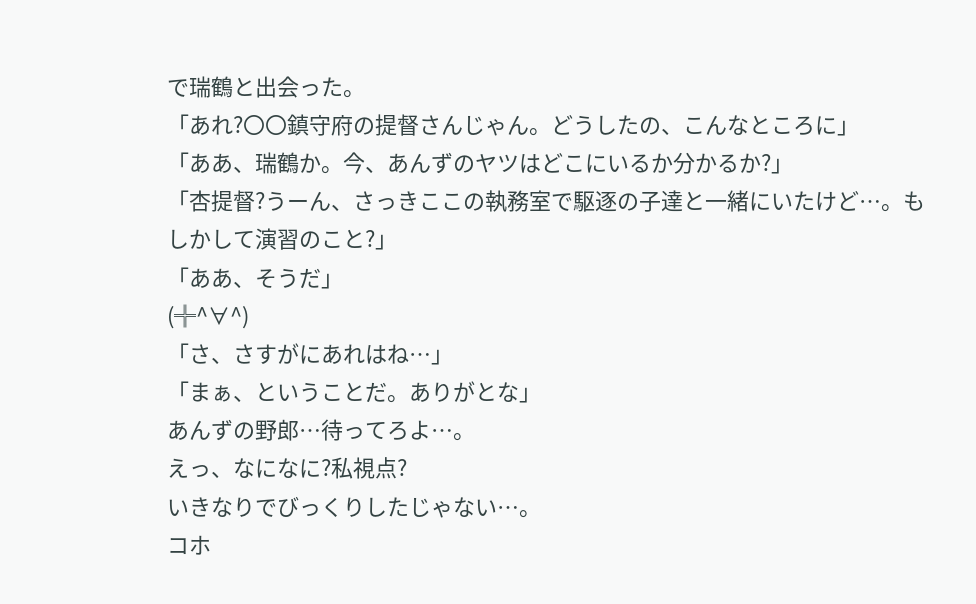で瑞鶴と出会った。
「あれ?〇〇鎮守府の提督さんじゃん。どうしたの、こんなところに」
「ああ、瑞鶴か。今、あんずのヤツはどこにいるか分かるか?」
「杏提督?うーん、さっきここの執務室で駆逐の子達と一緒にいたけど…。もしかして演習のこと?」
「ああ、そうだ」
(╬^∀^)
「さ、さすがにあれはね…」
「まぁ、ということだ。ありがとな」
あんずの野郎…待ってろよ…。
えっ、なになに?私視点?
いきなりでびっくりしたじゃない…。
コホ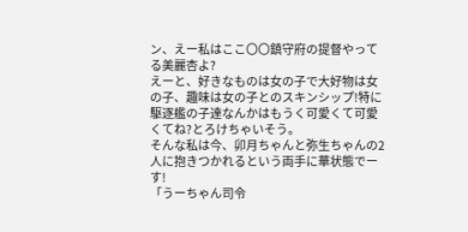ン、えー私はここ〇〇鎮守府の提督やってる美麗杏よ?
えーと、好きなものは女の子で大好物は女の子、趣味は女の子とのスキンシップ!特に駆逐艦の子達なんかはもうく可愛くて可愛くてね?とろけちゃいそう。
そんな私は今、卯月ちゃんと弥生ちゃんの2人に抱きつかれるという両手に華状態でーす!
「うーちゃん司令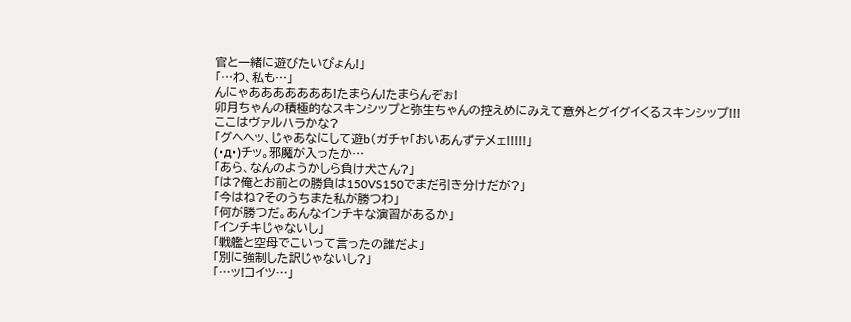官と一緒に遊びたいぴょん!」
「…わ、私も…」
んにゃあああああああ!たまらん!たまらんぞぉ!
卯月ちゃんの積極的なスキンシップと弥生ちゃんの控えめにみえて意外とグイグイくるスキンシップ!!!
ここはヴァルハラかな?
「グヘヘッ、じゃあなにして遊b(ガチャ「おいあんずテメェ!!!!!」
(・д・)チッ。邪魔が入ったか…
「あら、なんのようかしら負け犬さん?」
「は?俺とお前との勝負は150VS150でまだ引き分けだが?」
「今はね?そのうちまた私が勝つわ」
「何が勝つだ。あんなインチキな演習があるか」
「インチキじゃないし」
「戦艦と空母でこいって言ったの誰だよ」
「別に強制した訳じゃないし?」
「…ッ!コイツ…」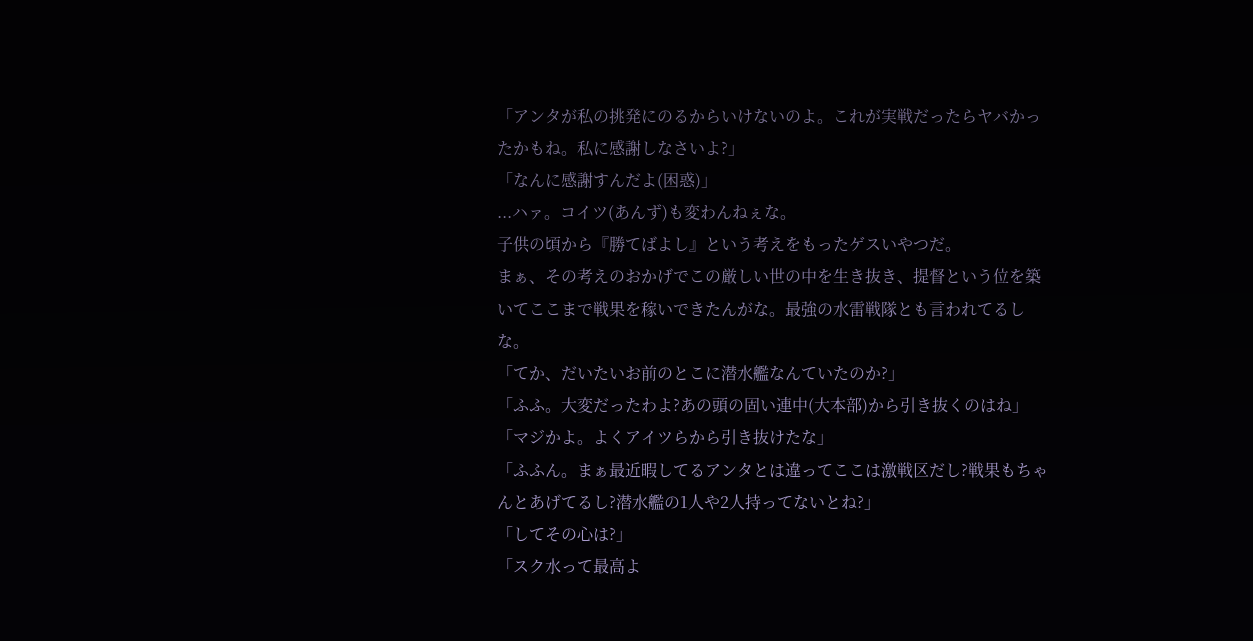「アンタが私の挑発にのるからいけないのよ。これが実戦だったらヤバかったかもね。私に感謝しなさいよ?」
「なんに感謝すんだよ(困惑)」
...ハァ。コイツ(あんず)も変わんねぇな。
子供の頃から『勝てばよし』という考えをもったゲスいやつだ。
まぁ、その考えのおかげでこの厳しい世の中を生き抜き、提督という位を築いてここまで戦果を稼いできたんがな。最強の水雷戦隊とも言われてるしな。
「てか、だいたいお前のとこに潜水艦なんていたのか?」
「ふふ。大変だったわよ?あの頭の固い連中(大本部)から引き抜くのはね」
「マジかよ。よくアイツらから引き抜けたな」
「ふふん。まぁ最近暇してるアンタとは違ってここは激戦区だし?戦果もちゃんとあげてるし?潜水艦の1人や2人持ってないとね?」
「してその心は?」
「スク水って最高よ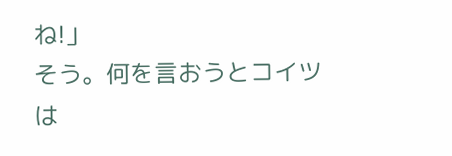ね!」
そう。何を言おうとコイツは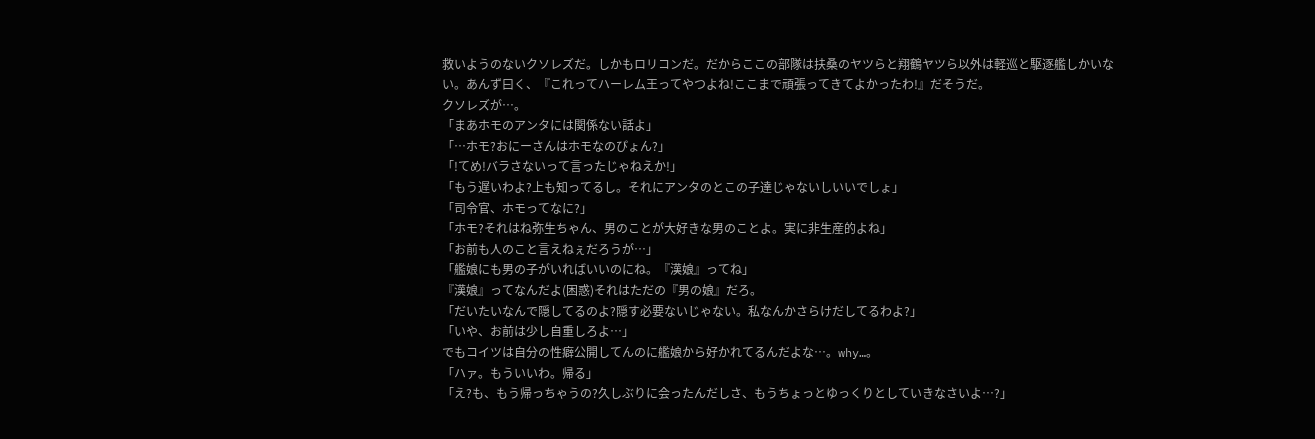救いようのないクソレズだ。しかもロリコンだ。だからここの部隊は扶桑のヤツらと翔鶴ヤツら以外は軽巡と駆逐艦しかいない。あんず曰く、『これってハーレム王ってやつよね!ここまで頑張ってきてよかったわ!』だそうだ。
クソレズが…。
「まあホモのアンタには関係ない話よ」
「…ホモ?おにーさんはホモなのぴょん?」
「!てめ!バラさないって言ったじゃねえか!」
「もう遅いわよ?上も知ってるし。それにアンタのとこの子達じゃないしいいでしょ」
「司令官、ホモってなに?」
「ホモ?それはね弥生ちゃん、男のことが大好きな男のことよ。実に非生産的よね」
「お前も人のこと言えねぇだろうが…」
「艦娘にも男の子がいればいいのにね。『漢娘』ってね」
『漢娘』ってなんだよ(困惑)それはただの『男の娘』だろ。
「だいたいなんで隠してるのよ?隠す必要ないじゃない。私なんかさらけだしてるわよ?」
「いや、お前は少し自重しろよ…」
でもコイツは自分の性癖公開してんのに艦娘から好かれてるんだよな…。why…。
「ハァ。もういいわ。帰る」
「え?も、もう帰っちゃうの?久しぶりに会ったんだしさ、もうちょっとゆっくりとしていきなさいよ…?」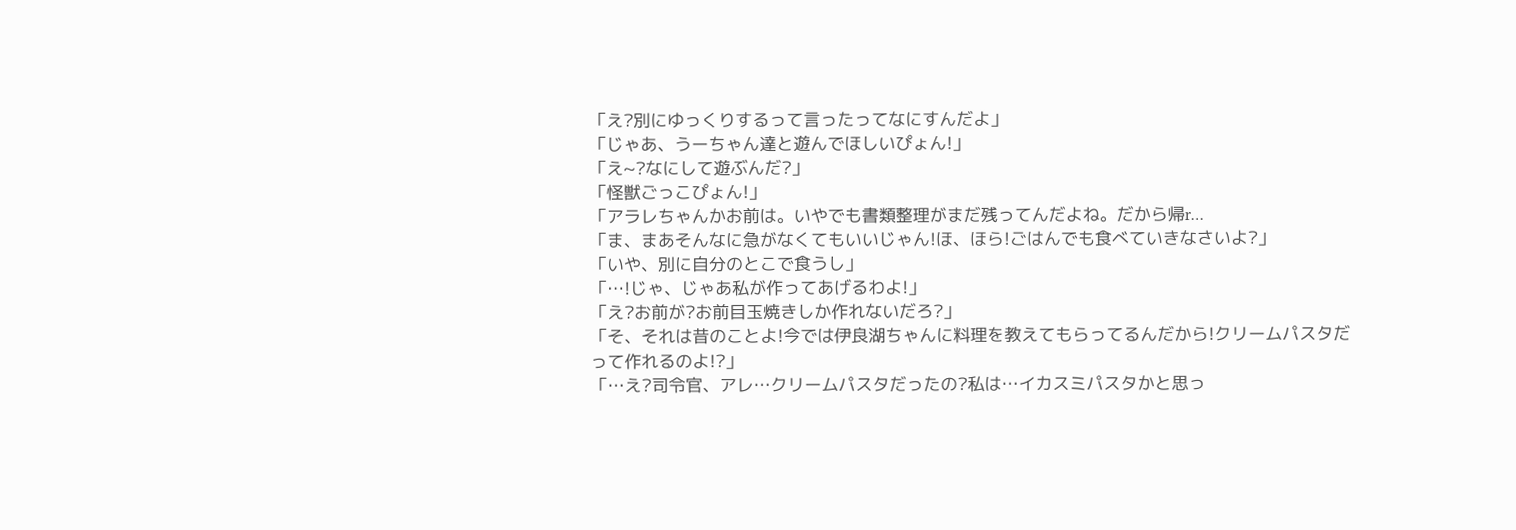「え?別にゆっくりするって言ったってなにすんだよ」
「じゃあ、うーちゃん達と遊んでほしいぴょん!」
「え~?なにして遊ぶんだ?」
「怪獣ごっこぴょん!」
「アラレちゃんかお前は。いやでも書類整理がまだ残ってんだよね。だから帰r…
「ま、まあそんなに急がなくてもいいじゃん!ほ、ほら!ごはんでも食べていきなさいよ?」
「いや、別に自分のとこで食うし」
「…!じゃ、じゃあ私が作ってあげるわよ!」
「え?お前が?お前目玉焼きしか作れないだろ?」
「そ、それは昔のことよ!今では伊良湖ちゃんに料理を教えてもらってるんだから!クリームパスタだって作れるのよ!?」
「…え?司令官、アレ…クリームパスタだったの?私は…イカスミパスタかと思っ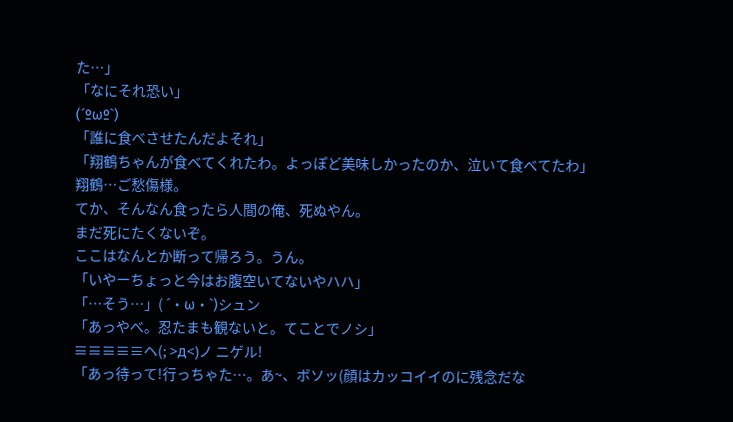た…」
「なにそれ恐い」
(´ºωº`)
「誰に食べさせたんだよそれ」
「翔鶴ちゃんが食べてくれたわ。よっぽど美味しかったのか、泣いて食べてたわ」
翔鶴…ご愁傷様。
てか、そんなん食ったら人間の俺、死ぬやん。
まだ死にたくないぞ。
ここはなんとか断って帰ろう。うん。
「いやーちょっと今はお腹空いてないやハハ」
「…そう…」( ´・ω・`)シュン
「あっやべ。忍たまも観ないと。てことでノシ」
≡≡≡≡≡ヘ(; >д<)ノ ニゲル!
「あっ待って!行っちゃた…。あ~、ボソッ(顔はカッコイイのに残念だな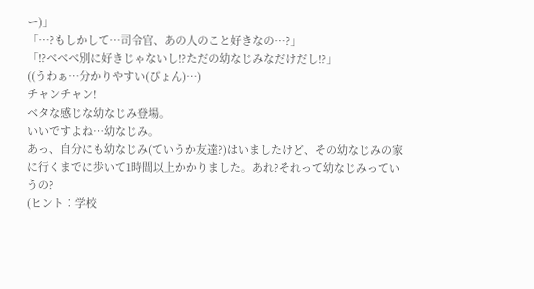ー)」
「…?もしかして…司令官、あの人のこと好きなの…?」
「!?べべべ別に好きじゃないし!?ただの幼なじみなだけだし!?」
((うわぁ…分かりやすい(ぴょん)…)
チャンチャン!
ベタな感じな幼なじみ登場。
いいですよね…幼なじみ。
あっ、自分にも幼なじみ(ていうか友達?)はいましたけど、その幼なじみの家に行くまでに歩いて1時間以上かかりました。あれ?それって幼なじみっていうの?
(ヒント︰学校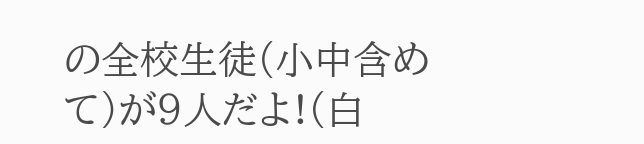の全校生徒(小中含めて)が9人だよ!(白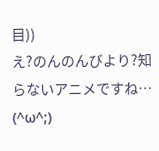目))
え?のんのんびより?知らないアニメですね…
(^ω^;)